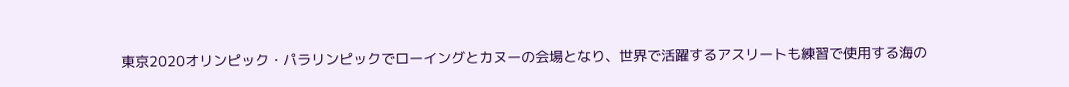東京2020オリンピック・パラリンピックでローイングとカヌーの会場となり、世界で活躍するアスリートも練習で使用する海の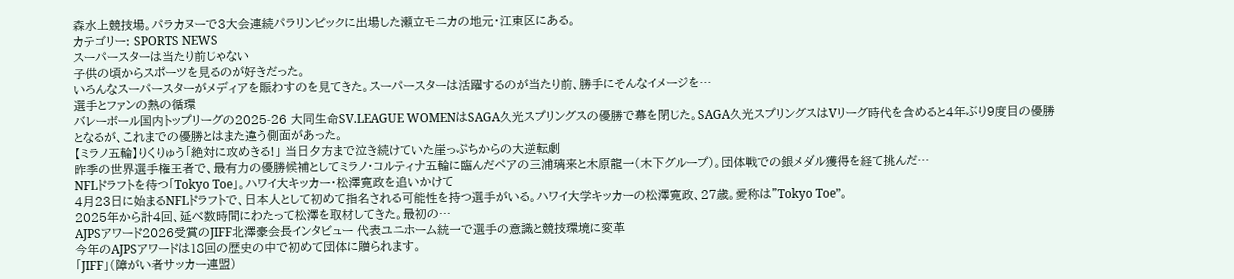森水上競技場。パラカヌーで3大会連続パラリンピックに出場した瀬立モニカの地元・江東区にある。
カテゴリー: SPORTS NEWS
スーパースターは当たり前じゃない
子供の頃からスポーツを見るのが好きだった。
いろんなスーパースターがメディアを賑わすのを見てきた。スーパースターは活躍するのが当たり前、勝手にそんなイメージを…
選手とファンの熱の循環
バレーボール国内トップリーグの2025-26 大同生命SV.LEAGUE WOMENはSAGA久光スプリングスの優勝で幕を閉じた。SAGA久光スプリングスはVリーグ時代を含めると4年ぶり9度目の優勝となるが、これまでの優勝とはまた違う側面があった。
【ミラノ五輪】りくりゅう「絶対に攻めきる!」 当日夕方まで泣き続けていた崖っぷちからの大逆転劇
昨季の世界選手権王者で、最有力の優勝候補としてミラノ・コルティナ五輪に臨んだペアの三浦璃来と木原龍一(木下グループ)。団体戦での銀メダル獲得を経て挑んだ…
NFLドラフトを待つ「Tokyo Toe」。ハワイ大キッカー・松澤寛政を追いかけて
4月23日に始まるNFLドラフトで、日本人として初めて指名される可能性を持つ選手がいる。ハワイ大学キッカーの松澤寛政、27歳。愛称は”Tokyo Toe”。
2025年から計4回、延べ数時間にわたって松澤を取材してきた。最初の…
AJPSアワード2026受賞のJIFF北澤豪会長インタビュー 代表ユニホーム統一で選手の意識と競技環境に変革
今年のAJPSアワードは18回の歴史の中で初めて団体に贈られます。
「JIFF」(障がい者サッカー連盟)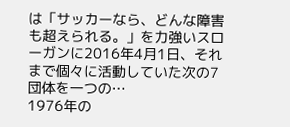は「サッカーなら、どんな障害も超えられる。」を力強いスローガンに2016年4月1日、それまで個々に活動していた次の7団体を一つの…
1976年の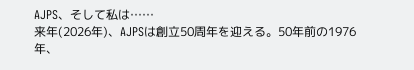AJPS、そして私は……
来年(2026年)、AJPSは創立50周年を迎える。50年前の1976年、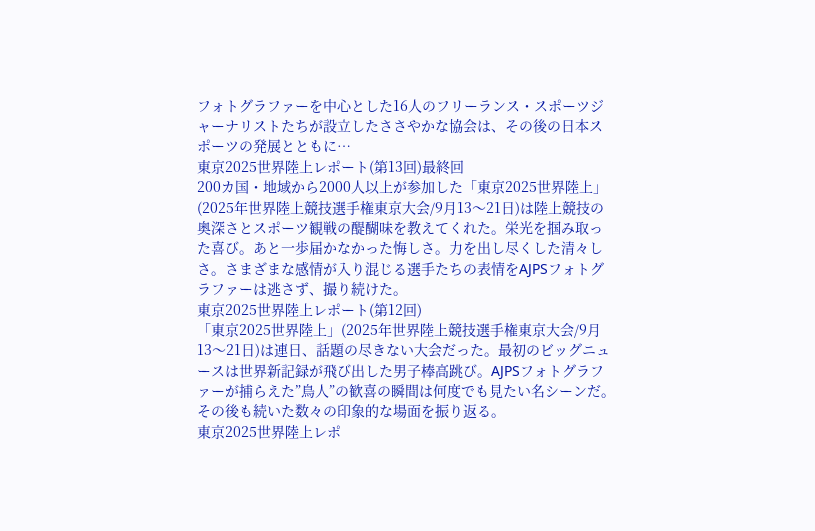フォトグラファーを中心とした16人のフリーランス・スポーツジャーナリストたちが設立したささやかな協会は、その後の日本スポーツの発展とともに…
東京2025世界陸上レポート(第13回)最終回
200カ国・地域から2000人以上が参加した「東京2025世界陸上」(2025年世界陸上競技選手権東京大会/9月13〜21日)は陸上競技の奥深さとスポーツ観戦の醍醐味を教えてくれた。栄光を掴み取った喜び。あと一歩届かなかった悔しさ。力を出し尽くした清々しさ。さまざまな感情が入り混じる選手たちの表情をAJPSフォトグラファーは逃さず、撮り続けた。
東京2025世界陸上レポート(第12回)
「東京2025世界陸上」(2025年世界陸上競技選手権東京大会/9月13〜21日)は連日、話題の尽きない大会だった。最初のビッグニュースは世界新記録が飛び出した男子棒高跳び。AJPSフォトグラファーが捕らえた”鳥人”の歓喜の瞬間は何度でも見たい名シーンだ。その後も続いた数々の印象的な場面を振り返る。
東京2025世界陸上レポ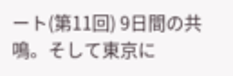ート(第11回) 9日間の共鳴。そして東京に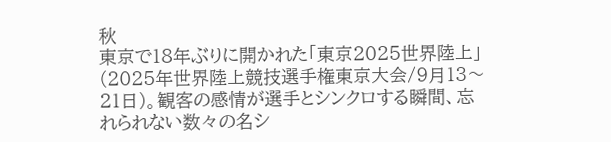秋
東京で18年ぶりに開かれた「東京2025世界陸上」(2025年世界陸上競技選手権東京大会/9月13〜21日)。観客の感情が選手とシンクロする瞬間、忘れられない数々の名シ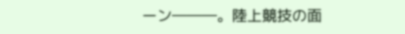ーン―――。陸上競技の面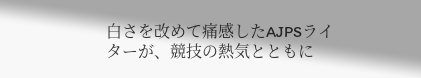白さを改めて痛感したAJPSライターが、競技の熱気とともに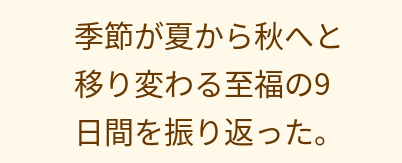季節が夏から秋へと移り変わる至福の9日間を振り返った。